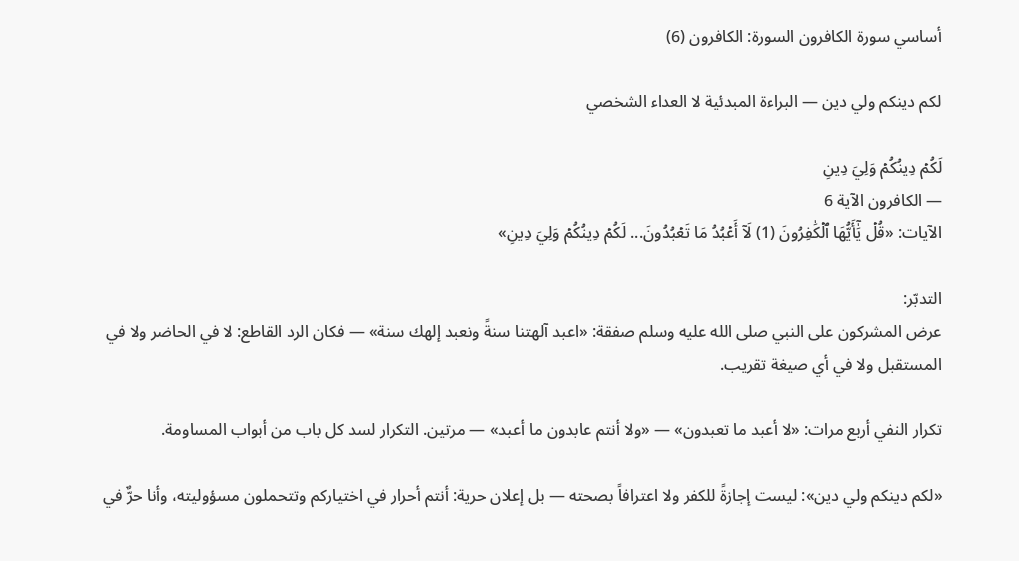أساسي سورة الكافرون السورة: الكافرون (6)

لكم دينكم ولي دين — البراءة المبدئية لا العداء الشخصي

لَكُمۡ دِينُكُمۡ وَلِيَ دِينِ
— الكافرون الآية 6
الآيات: «قُلۡ يَٰٓأَيُّهَا ٱلۡكَٰفِرُونَ (1) لَآ أَعۡبُدُ مَا تَعۡبُدُونَ... لَكُمۡ دِينُكُمۡ وَلِيَ دِينِ»

التدبّر:
عرض المشركون على النبي صلى الله عليه وسلم صفقة: «اعبد آلهتنا سنةً ونعبد إلهك سنة» — فكان الرد القاطع: لا في الحاضر ولا في المستقبل ولا في أي صيغة تقريب.

تكرار النفي أربع مرات: «لا أعبد ما تعبدون» — «ولا أنتم عابدون ما أعبد» — مرتين. التكرار لسد كل باب من أبواب المساومة.

«لكم دينكم ولي دين»: ليست إجازةً للكفر ولا اعترافاً بصحته — بل إعلان حرية: أنتم أحرار في اختياركم وتتحملون مسؤوليته، وأنا حرٌّ في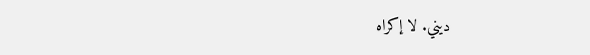ديني. لا إكراه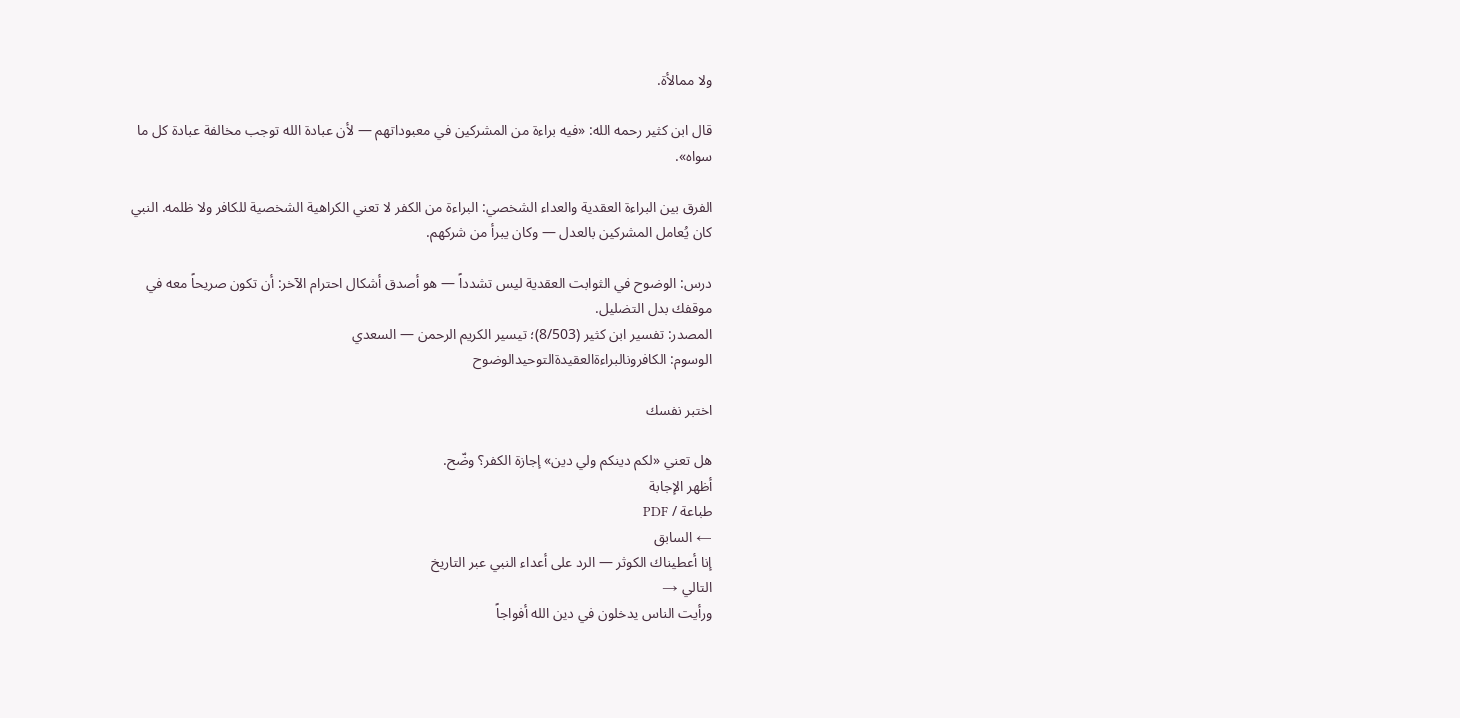ولا ممالأة.

قال ابن كثير رحمه الله: «فيه براءة من المشركين في معبوداتهم — لأن عبادة الله توجب مخالفة عبادة كل ما سواه».

الفرق بين البراءة العقدية والعداء الشخصي: البراءة من الكفر لا تعني الكراهية الشخصية للكافر ولا ظلمه. النبي كان يُعامل المشركين بالعدل — وكان يبرأ من شركهم.

درس: الوضوح في الثوابت العقدية ليس تشدداً — هو أصدق أشكال احترام الآخر: أن تكون صريحاً معه في موقفك بدل التضليل.
المصدر: تفسير ابن كثير (8/503)؛ تيسير الكريم الرحمن — السعدي
الوسوم: الكافرونالبراءةالعقيدةالتوحيدالوضوح

اختبر نفسك

هل تعني «لكم دينكم ولي دين» إجازة الكفر؟ وضّح.
أظهر الإجابة
طباعة / PDF
← السابق
إنا أعطيناك الكوثر — الرد على أعداء النبي عبر التاريخ
التالي →
ورأيت الناس يدخلون في دين الله أفواجاً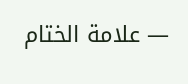— علامة الختام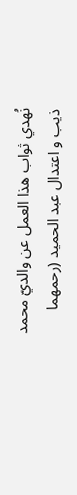نُهدي ثواب هذا العمل عن والديّ محمد ذيب و اعتدال عبد الحميد (رحمهما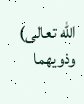الله تعالى) وذويهما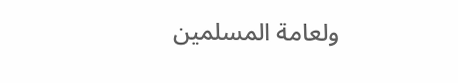ولعامة المسلمين